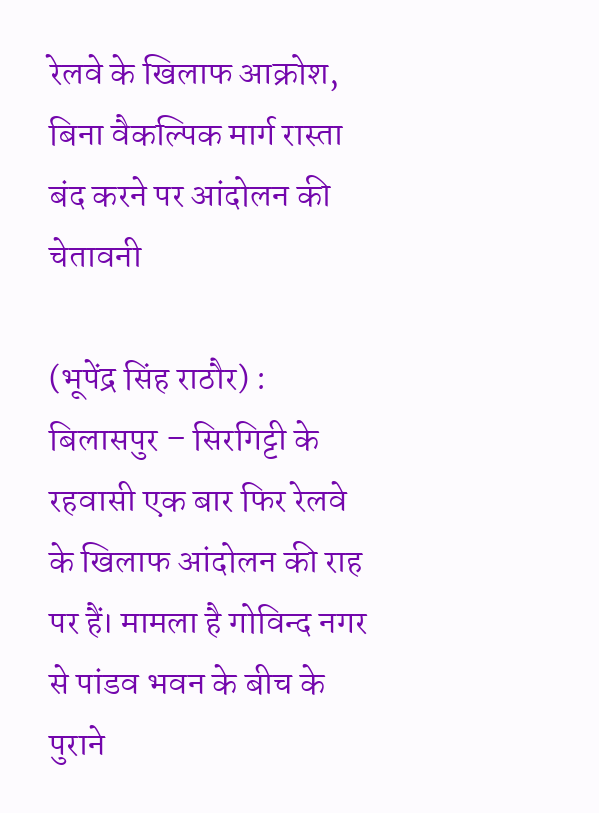रेलवे के खिलाफ आक्रोश, बिना वैकल्पिक मार्ग रास्ता बंद करने पर आंदोलन की चेतावनी

(भूपेंद्र सिंह राठौर) : बिलासपुर – सिरगिट्टी के रहवासी एक बार फिर रेलवे के खिलाफ आंदोलन की राह पर हैं। मामला है गोविन्द नगर से पांडव भवन के बीच के पुराने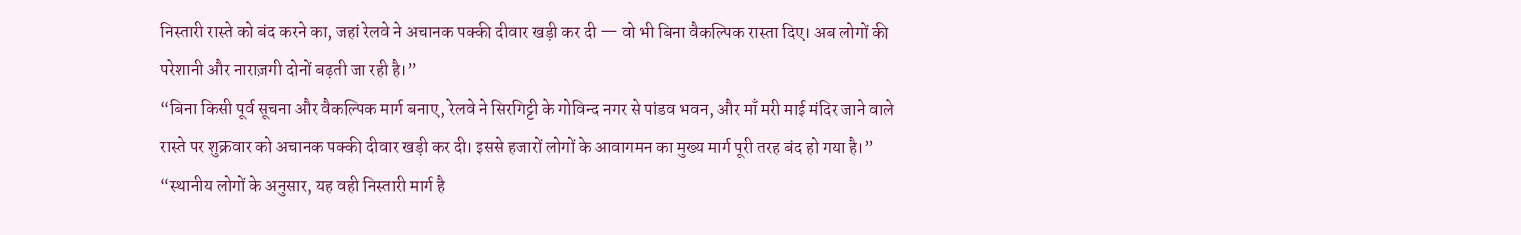निस्तारी रास्ते को बंद करने का, जहां रेलवे ने अचानक पक्की दीवार खड़ी कर दी — वो भी बिना वैकल्पिक रास्ता दिए। अब लोगों की परेशानी और नाराज़गी दोनों बढ़ती जा रही है।”
“बिना किसी पूर्व सूचना और वैकल्पिक मार्ग बनाए, रेलवे ने सिरगिट्टी के गोविन्द नगर से पांडव भवन, और माँ मरी माई मंदिर जाने वाले रास्ते पर शुक्रवार को अचानक पक्की दीवार खड़ी कर दी। इससे हजारों लोगों के आवागमन का मुख्य मार्ग पूरी तरह बंद हो गया है।” “स्थानीय लोगों के अनुसार, यह वही निस्तारी मार्ग है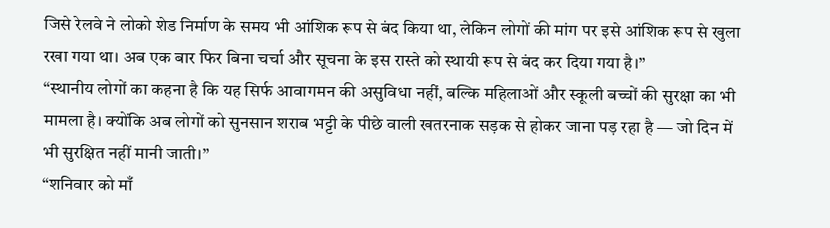जिसे रेलवे ने लोको शेड निर्माण के समय भी आंशिक रूप से बंद किया था, लेकिन लोगों की मांग पर इसे आंशिक रूप से खुला रखा गया था। अब एक बार फिर बिना चर्चा और सूचना के इस रास्ते को स्थायी रूप से बंद कर दिया गया है।”
“स्थानीय लोगों का कहना है कि यह सिर्फ आवागमन की असुविधा नहीं, बल्कि महिलाओं और स्कूली बच्चों की सुरक्षा का भी मामला है। क्योंकि अब लोगों को सुनसान शराब भट्टी के पीछे वाली खतरनाक सड़क से होकर जाना पड़ रहा है — जो दिन में भी सुरक्षित नहीं मानी जाती।”
“शनिवार को माँ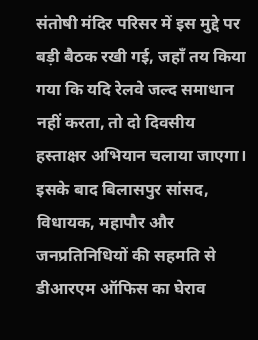संतोषी मंदिर परिसर में इस मुद्दे पर बड़ी बैठक रखी गई, जहाँ तय किया गया कि यदि रेलवे जल्द समाधान नहीं करता, तो दो दिवसीय हस्ताक्षर अभियान चलाया जाएगा। इसके बाद बिलासपुर सांसद, विधायक, महापौर और जनप्रतिनिधियों की सहमति से डीआरएम ऑफिस का घेराव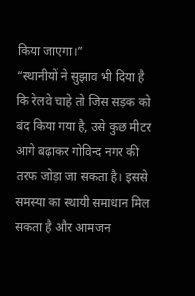किया जाएगा।”
“स्थानीयों ने सुझाव भी दिया है कि रेलवे चाहे तो जिस सड़क को बंद किया गया है, उसे कुछ मीटर आगे बढ़ाकर गोविन्द नगर की तरफ जोड़ा जा सकता है। इससे समस्या का स्थायी समाधान मिल सकता है और आमजन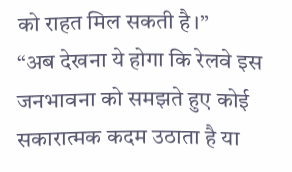को राहत मिल सकती है।”
“अब देखना ये होगा कि रेलवे इस जनभावना को समझते हुए कोई सकारात्मक कदम उठाता है या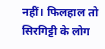नहीं। फिलहाल तो सिरगिट्टी के लोग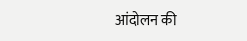आंदोलन की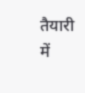तैयारी में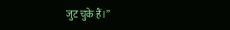जुट चुके हैं।”